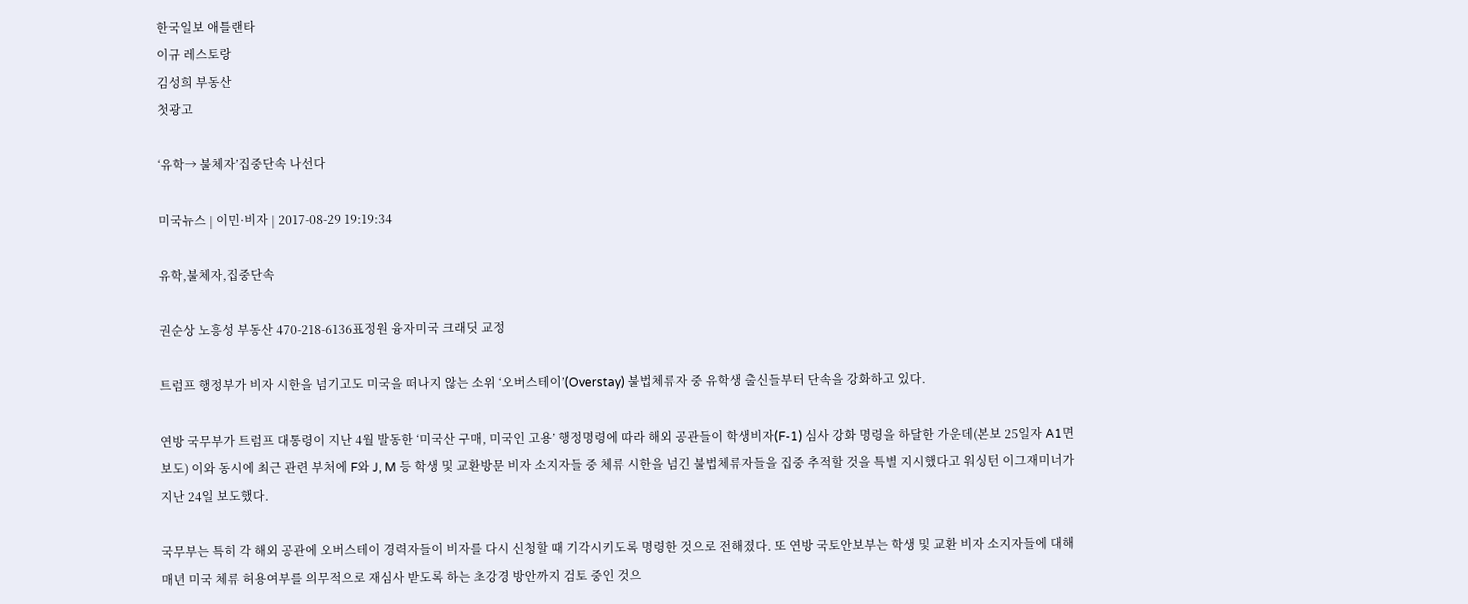한국일보 애틀랜타
이규 레스토랑
김성희 부동산
첫광고

‘유학→ 불체자’집중단속 나선다

미국뉴스 | 이민·비자 | 2017-08-29 19:19:34

유학,불체자,집중단속

권순상 노흥성 부동산 470-218-6136표정원 융자미국 크래딧 교정

트럼프 행정부가 비자 시한을 넘기고도 미국을 떠나지 않는 소위 ‘오버스테이’(Overstay) 불법체류자 중 유학생 출신들부터 단속을 강화하고 있다.

연방 국무부가 트럼프 대통령이 지난 4월 발동한 ‘미국산 구매, 미국인 고용’ 행정명령에 따라 해외 공관들이 학생비자(F-1) 심사 강화 명령을 하달한 가운데(본보 25일자 A1면 보도) 이와 동시에 최근 관련 부처에 F와 J, M 등 학생 및 교환방문 비자 소지자들 중 체류 시한을 넘긴 불법체류자들을 집중 추적할 것을 특별 지시했다고 워싱턴 이그재미너가 지난 24일 보도했다.

국무부는 특히 각 해외 공관에 오버스테이 경력자들이 비자를 다시 신청할 때 기각시키도록 명령한 것으로 전해졌다. 또 연방 국토안보부는 학생 및 교환 비자 소지자들에 대해 매년 미국 체류 허용여부를 의무적으로 재심사 받도록 하는 초강경 방안까지 검토 중인 것으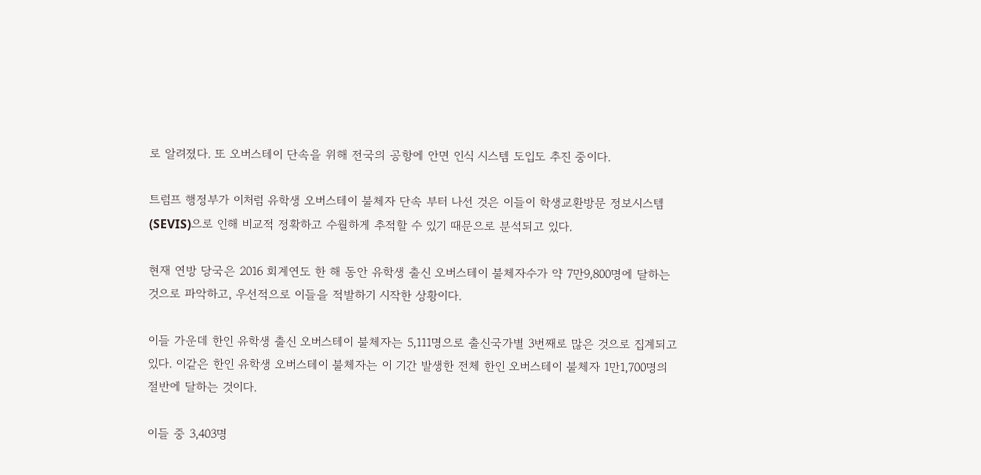로 알려졌다. 또 오버스테이 단속을 위해 전국의 공항에 안면 인식 시스템 도입도 추진 중이다.

트럼프 행정부가 이처럼 유학생 오버스테이 불체자 단속 부터 나선 것은 이들이 학생교환방문 정보시스템(SEVIS)으로 인해 비교적 정확하고 수월하게 추적할 수 있기 때문으로 분석되고 있다.

현재 연방 당국은 2016 회계연도 한 해 동안 유학생 출신 오버스테이 불체자수가 약 7만9,800명에 달하는 것으로 파악하고, 우선적으로 이들을 적발하기 시작한 상황이다.

이들 가운데 한인 유학생 출신 오버스테이 불체자는 5,111명으로 출신국가별 3번째로 많은 것으로 집계되고 있다. 이같은 한인 유학생 오버스테이 불체자는 이 기간 발생한 전체 한인 오버스테이 불체자 1만1,700명의 절반에 달하는 것이다.

이들 중 3,403명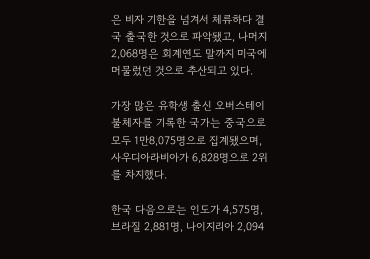은 비자 기한을 넘겨서 체류하다 결국 출국한 것으로 파악됐고, 나머지 2,068명은 회계연도 말까지 미국에 머물렀던 것으로 추산되고 있다.

가장 많은 유학생 출신 오버스테이 불체자를 기록한 국가는 중국으로 모두 1만8,075명으로 집계됐으며, 사우디아라비아가 6,828명으로 2위를 차지했다.

한국 다음으로는 인도가 4,575명, 브라질 2,881명, 나이지리아 2,094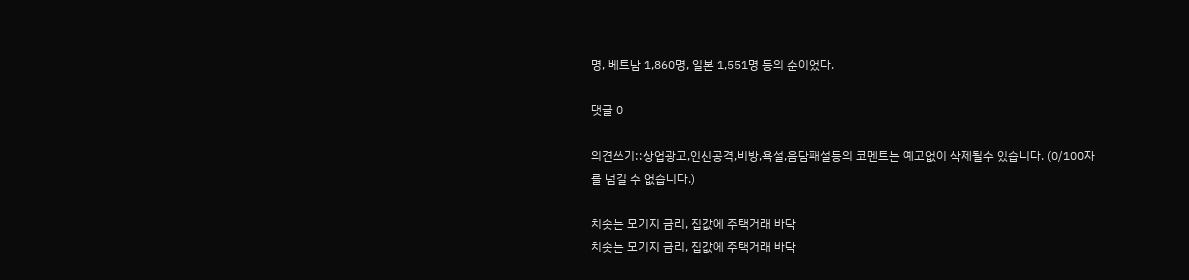명, 베트남 1,860명, 일본 1,551명 등의 순이었다.

댓글 0

의견쓰기::상업광고,인신공격,비방,욕설,음담패설등의 코멘트는 예고없이 삭제될수 있습니다. (0/100자를 넘길 수 없습니다.)

치솟는 모기지 금리, 집값에 주택거래 바닥
치솟는 모기지 금리, 집값에 주택거래 바닥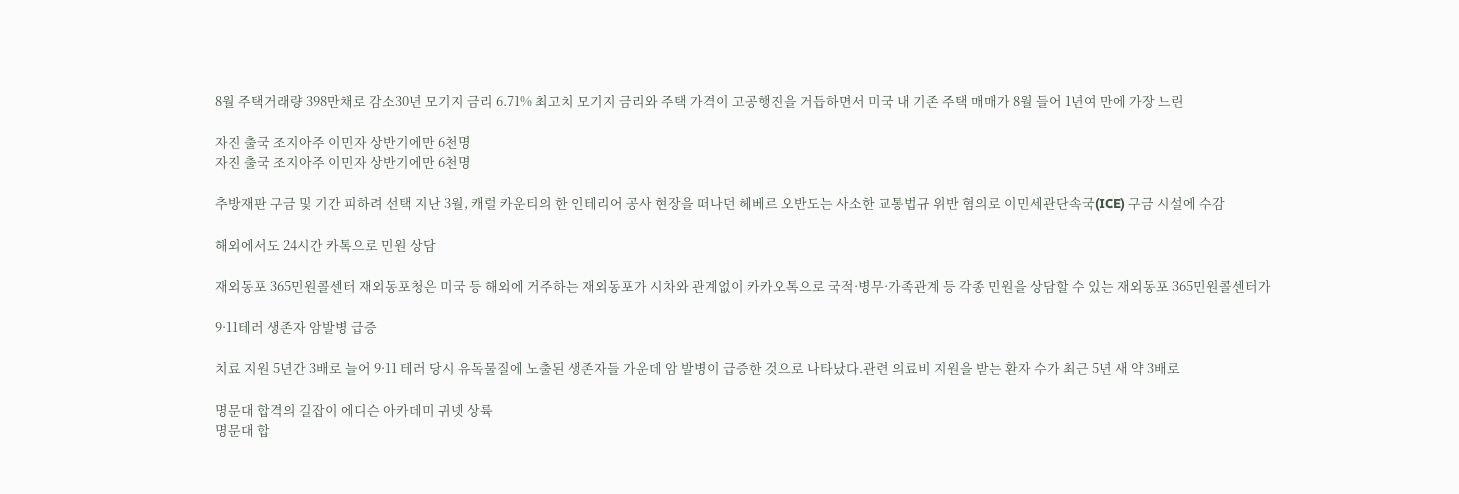8월 주택거래량 398만채로 감소30년 모기지 금리 6.71% 최고치 모기지 금리와 주택 가격이 고공행진을 거듭하면서 미국 내 기존 주택 매매가 8월 들어 1년여 만에 가장 느린

자진 출국 조지아주 이민자 상반기에만 6천명
자진 출국 조지아주 이민자 상반기에만 6천명

추방재판 구금 및 기간 피하려 선택 지난 3월, 캐럴 카운티의 한 인테리어 공사 현장을 떠나던 헤베르 오반도는 사소한 교통법규 위반 혐의로 이민세관단속국(ICE) 구금 시설에 수감

해외에서도 24시간 카톡으로 민원 상담

재외동포 365민원콜센터 재외동포청은 미국 등 해외에 거주하는 재외동포가 시차와 관계없이 카카오톡으로 국적·병무·가족관계 등 각종 민원을 상담할 수 있는 재외동포 365민원콜센터가

9·11테러 생존자 암발병 급증

치료 지원 5년간 3배로 늘어 9·11 테러 당시 유독물질에 노출된 생존자들 가운데 암 발병이 급증한 것으로 나타났다.관련 의료비 지원을 받는 환자 수가 최근 5년 새 약 3배로

명문대 합격의 길잡이 에디슨 아카데미 귀넷 상륙
명문대 합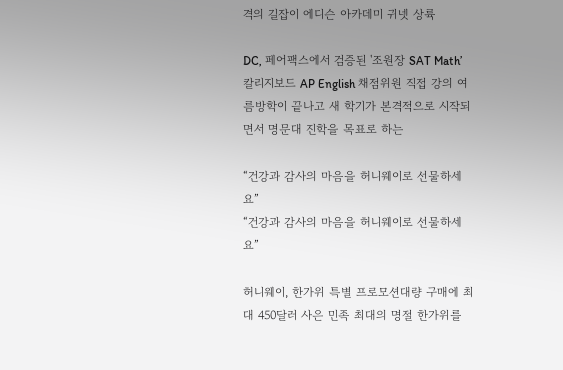격의 길잡이 에디슨 아카데미 귀넷 상륙

DC, 페어팩스에서 검증된 '조원장 SAT Math’칼리지보드 AP English 채점위원 직접 강의 여름방학이 끝나고 새 학기가 본격적으로 시작되면서 명문대 진학을 목표로 하는

“건강과 감사의 마음을 허니웨이로 선물하세요”
“건강과 감사의 마음을 허니웨이로 선물하세요”

허니웨이, 한가위 특별 프로모션대량 구매에 최대 450달러 사은 민족 최대의 명절 한가위를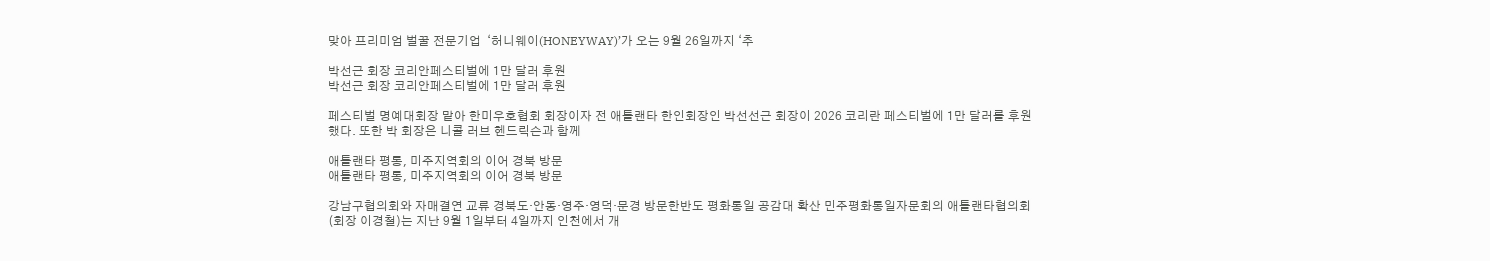맞아 프리미엄 벌꿀 전문기업  ‘허니웨이(HONEYWAY)’가 오는 9월 26일까지 ‘추

박선근 회장 코리안페스티벌에 1만 달러 후원
박선근 회장 코리안페스티벌에 1만 달러 후원

페스티벌 명예대회장 맡아 한미우호협회 회장이자 전 애틀랜타 한인회장인 박선선근 회장이 2026 코리란 페스티벌에 1만 달러를 후원했다. 또한 박 회장은 니콜 러브 헨드릭슨과 함께

애틀랜타 평통, 미주지역회의 이어 경북 방문
애틀랜타 평통, 미주지역회의 이어 경북 방문

강남구협의회와 자매결연 교류 경북도·안동·영주·영덕·문경 방문한반도 평화통일 공감대 확산 민주평화통일자문회의 애틀랜타협의회(회장 이경철)는 지난 9월 1일부터 4일까지 인천에서 개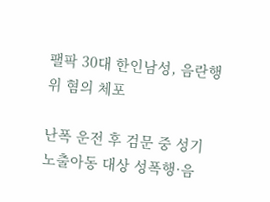팰팍 30대 한인남성, 음란행위 혐의 체포

난폭 운전 후 검문 중 성기 노출아동 대상 성폭행·음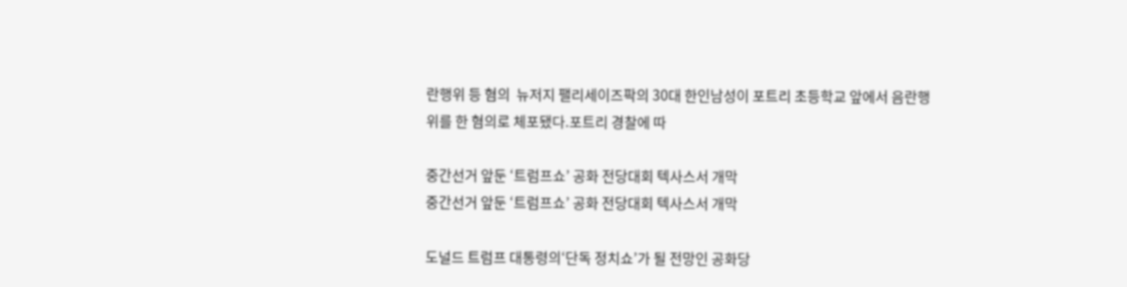란행위 등 혐의  뉴저지 팰리세이즈팍의 30대 한인남성이 포트리 초등학교 앞에서 음란행위를 한 혐의로 체포됐다.포트리 경찰에 따

중간선거 앞둔 ‘트럼프쇼’ 공화 전당대회 텍사스서 개막
중간선거 앞둔 ‘트럼프쇼’ 공화 전당대회 텍사스서 개막

도널드 트럼프 대통령의‘단독 정치쇼’가 될 전망인 공화당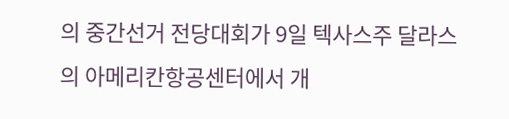의 중간선거 전당대회가 9일 텍사스주 달라스의 아메리칸항공센터에서 개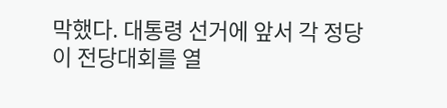막했다. 대통령 선거에 앞서 각 정당이 전당대회를 열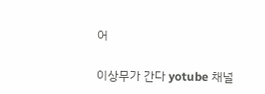어

이상무가 간다 yotube 채널